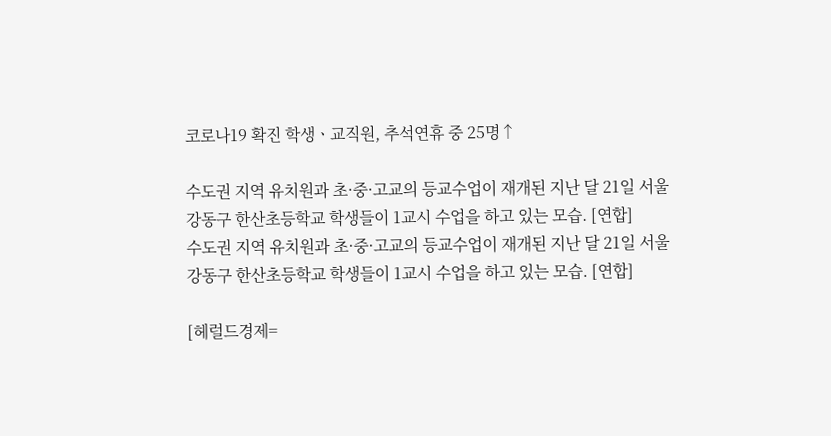코로나19 확진 학생ㆍ교직원, 추석연휴 중 25명↑

수도권 지역 유치원과 초·중·고교의 등교수업이 재개된 지난 달 21일 서울 강동구 한산초등학교 학생들이 1교시 수업을 하고 있는 모습. [연합]
수도권 지역 유치원과 초·중·고교의 등교수업이 재개된 지난 달 21일 서울 강동구 한산초등학교 학생들이 1교시 수업을 하고 있는 모습. [연합]

[헤럴드경제=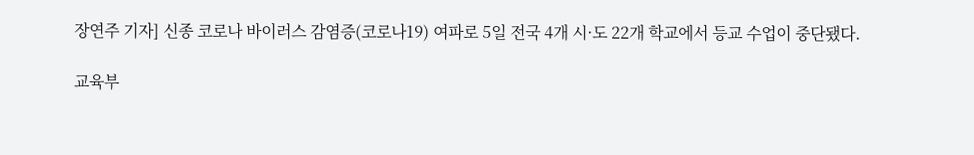장연주 기자] 신종 코로나 바이러스 감염증(코로나19) 여파로 5일 전국 4개 시·도 22개 학교에서 등교 수업이 중단됐다.

교육부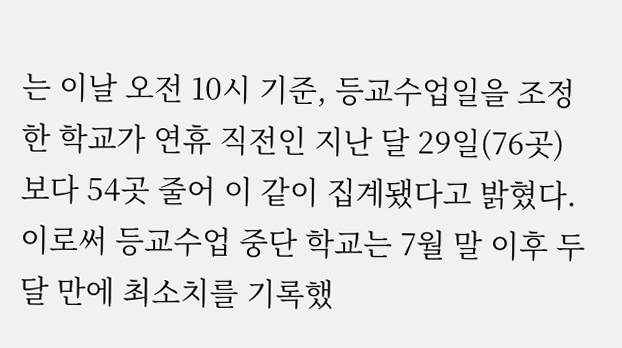는 이날 오전 10시 기준, 등교수업일을 조정한 학교가 연휴 직전인 지난 달 29일(76곳) 보다 54곳 줄어 이 같이 집계됐다고 밝혔다. 이로써 등교수업 중단 학교는 7월 말 이후 두달 만에 최소치를 기록했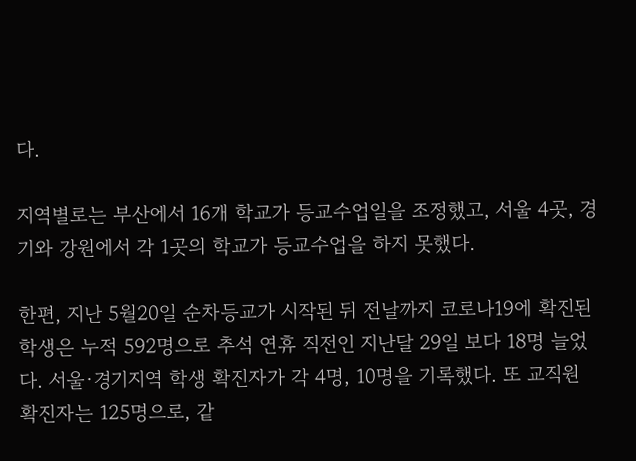다.

지역별로는 부산에서 16개 학교가 등교수업일을 조정했고, 서울 4곳, 경기와 강원에서 각 1곳의 학교가 등교수업을 하지 못했다.

한편, 지난 5월20일 순차등교가 시작된 뒤 전날까지 코로나19에 확진된 학생은 누적 592명으로 추석 연휴 직전인 지난달 29일 보다 18명 늘었다. 서울·경기지역 학생 확진자가 각 4명, 10명을 기록했다. 또 교직원 확진자는 125명으로, 같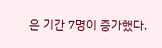은 기간 7명이 증가했다.